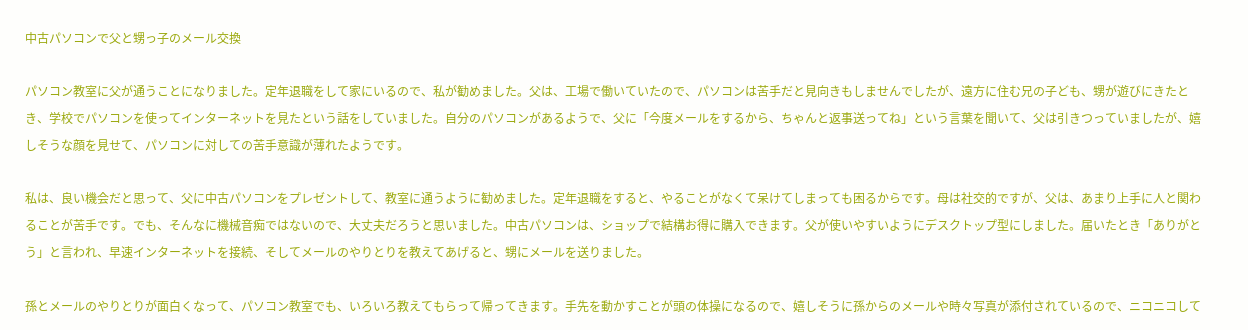中古パソコンで父と甥っ子のメール交換

パソコン教室に父が通うことになりました。定年退職をして家にいるので、私が勧めました。父は、工場で働いていたので、パソコンは苦手だと見向きもしませんでしたが、遠方に住む兄の子ども、甥が遊びにきたとき、学校でパソコンを使ってインターネットを見たという話をしていました。自分のパソコンがあるようで、父に「今度メールをするから、ちゃんと返事送ってね」という言葉を聞いて、父は引きつっていましたが、嬉しそうな顔を見せて、パソコンに対しての苦手意識が薄れたようです。

私は、良い機会だと思って、父に中古パソコンをプレゼントして、教室に通うように勧めました。定年退職をすると、やることがなくて呆けてしまっても困るからです。母は社交的ですが、父は、あまり上手に人と関わることが苦手です。でも、そんなに機械音痴ではないので、大丈夫だろうと思いました。中古パソコンは、ショップで結構お得に購入できます。父が使いやすいようにデスクトップ型にしました。届いたとき「ありがとう」と言われ、早速インターネットを接続、そしてメールのやりとりを教えてあげると、甥にメールを送りました。

孫とメールのやりとりが面白くなって、パソコン教室でも、いろいろ教えてもらって帰ってきます。手先を動かすことが頭の体操になるので、嬉しそうに孫からのメールや時々写真が添付されているので、ニコニコして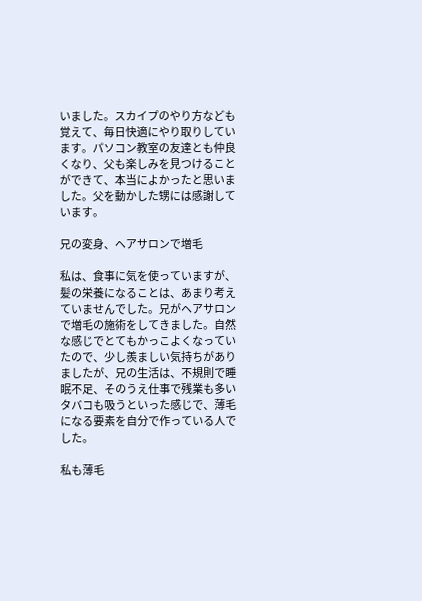いました。スカイプのやり方なども覚えて、毎日快適にやり取りしています。パソコン教室の友達とも仲良くなり、父も楽しみを見つけることができて、本当によかったと思いました。父を動かした甥には感謝しています。

兄の変身、ヘアサロンで増毛

私は、食事に気を使っていますが、髪の栄養になることは、あまり考えていませんでした。兄がヘアサロンで増毛の施術をしてきました。自然な感じでとてもかっこよくなっていたので、少し羨ましい気持ちがありましたが、兄の生活は、不規則で睡眠不足、そのうえ仕事で残業も多いタバコも吸うといった感じで、薄毛になる要素を自分で作っている人でした。

私も薄毛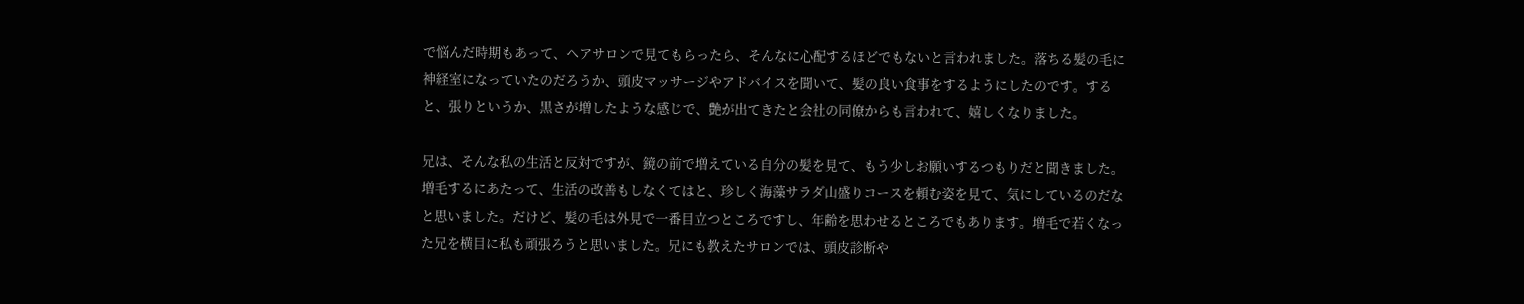で悩んだ時期もあって、ヘアサロンで見てもらったら、そんなに心配するほどでもないと言われました。落ちる髪の毛に神経室になっていたのだろうか、頭皮マッサージやアドバイスを聞いて、髪の良い食事をするようにしたのです。すると、張りというか、黒さが増したような感じで、艶が出てきたと会社の同僚からも言われて、嬉しくなりました。

兄は、そんな私の生活と反対ですが、鏡の前で増えている自分の髪を見て、もう少しお願いするつもりだと聞きました。増毛するにあたって、生活の改善もしなくてはと、珍しく海藻サラダ山盛りコースを頼む姿を見て、気にしているのだなと思いました。だけど、髪の毛は外見で一番目立つところですし、年齢を思わせるところでもあります。増毛で若くなった兄を横目に私も頑張ろうと思いました。兄にも教えたサロンでは、頭皮診断や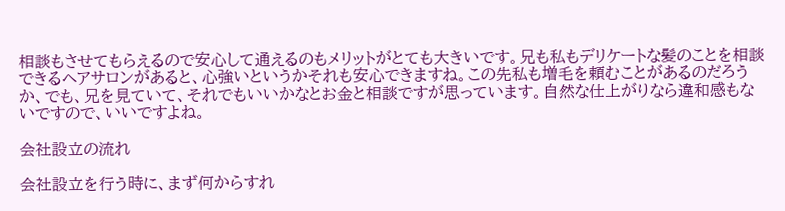相談もさせてもらえるので安心して通えるのもメリットがとても大きいです。兄も私もデリケートな髪のことを相談できるヘアサロンがあると、心強いというかそれも安心できますね。この先私も増毛を頼むことがあるのだろうか、でも、兄を見ていて、それでもいいかなとお金と相談ですが思っています。自然な仕上がりなら違和感もないですので、いいですよね。

会社設立の流れ

会社設立を行う時に、まず何からすれ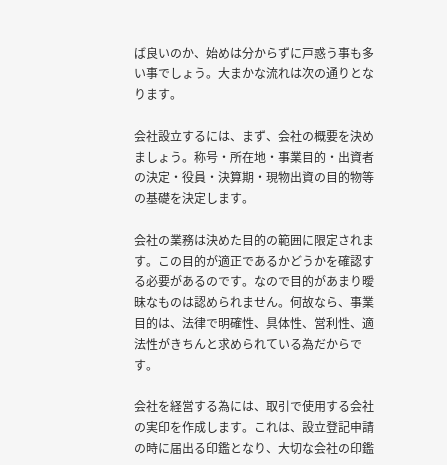ば良いのか、始めは分からずに戸惑う事も多い事でしょう。大まかな流れは次の通りとなります。

会社設立するには、まず、会社の概要を決めましょう。称号・所在地・事業目的・出資者の決定・役員・決算期・現物出資の目的物等の基礎を決定します。

会社の業務は決めた目的の範囲に限定されます。この目的が適正であるかどうかを確認する必要があるのです。なので目的があまり曖昧なものは認められません。何故なら、事業目的は、法律で明確性、具体性、営利性、適法性がきちんと求められている為だからです。

会社を経営する為には、取引で使用する会社の実印を作成します。これは、設立登記申請の時に届出る印鑑となり、大切な会社の印鑑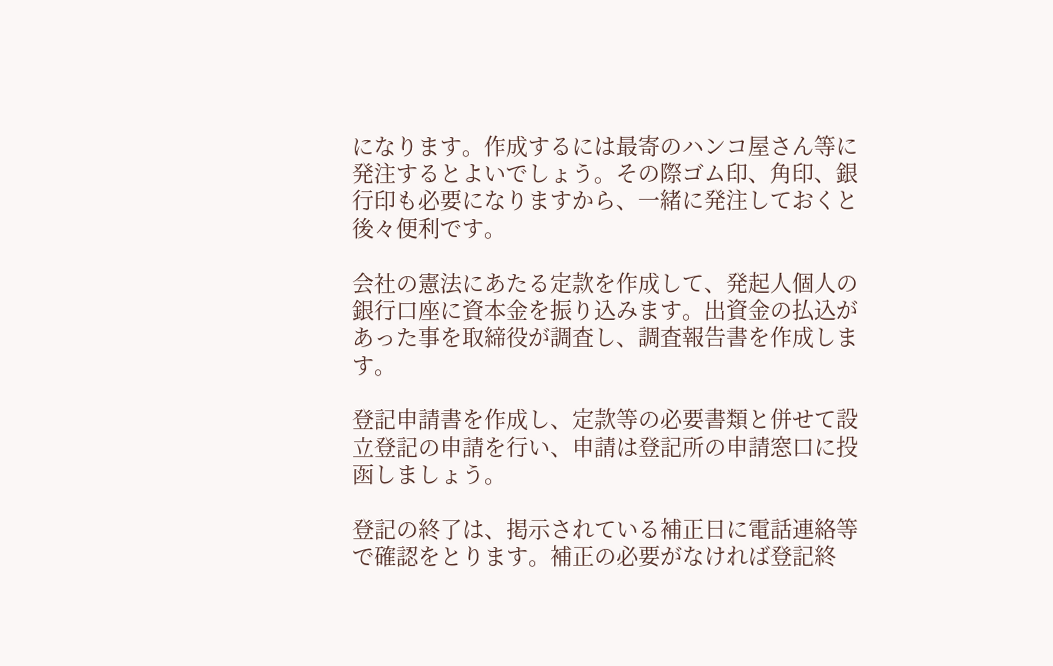になります。作成するには最寄のハンコ屋さん等に発注するとよいでしょう。その際ゴム印、角印、銀行印も必要になりますから、一緒に発注しておくと後々便利です。

会社の憲法にあたる定款を作成して、発起人個人の銀行口座に資本金を振り込みます。出資金の払込があった事を取締役が調査し、調査報告書を作成します。

登記申請書を作成し、定款等の必要書類と併せて設立登記の申請を行い、申請は登記所の申請窓口に投函しましょう。

登記の終了は、掲示されている補正日に電話連絡等で確認をとります。補正の必要がなければ登記終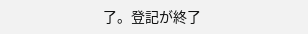了。登記が終了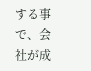する事で、会社が成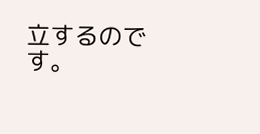立するのです。